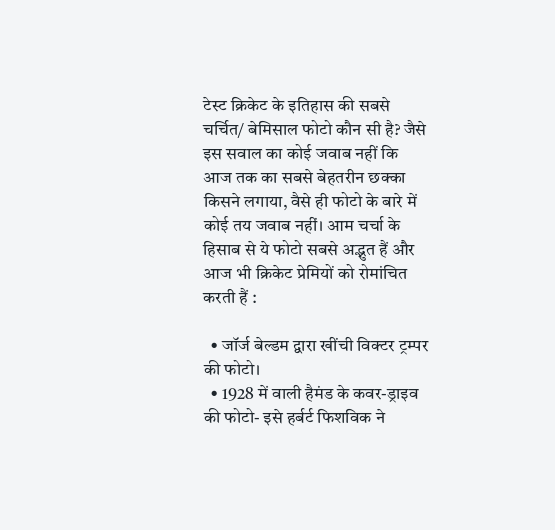टेस्ट क्रिकेट के इतिहास की सबसे चर्चित/ बेमिसाल फोटो कौन सी है? जैसे इस सवाल का कोई जवाब नहीं कि आज तक का सबसे बेहतरीन छक्का किसने लगाया, वैसे ही फोटो के बारे में कोई तय जवाब नहीं। आम चर्चा के हिसाब से ये फोटो सबसे अद्भुत हैं और आज भी क्रिकेट प्रेमियों को रोमांचित करती हैं :

  • जॉर्ज बेल्डम द्वारा खींची विक्टर ट्रम्पर की फोटो।
  • 1928 में वाली हैमंड के कवर-ड्राइव की फोटो- इसे हर्बर्ट फिशविक ने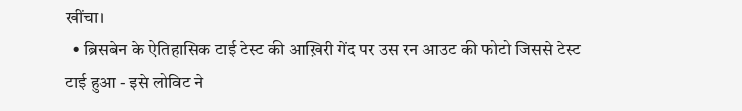खींचा।
  • ब्रिसबेन के ऐतिहासिक टाई टेस्ट की आख़िरी गेंद पर उस रन आउट की फोटो जिससे टेस्ट टाई हुआ - इसे लोविट ने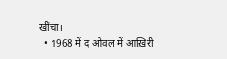खींचा।
  • 1968 में द ओवल में आख़िरी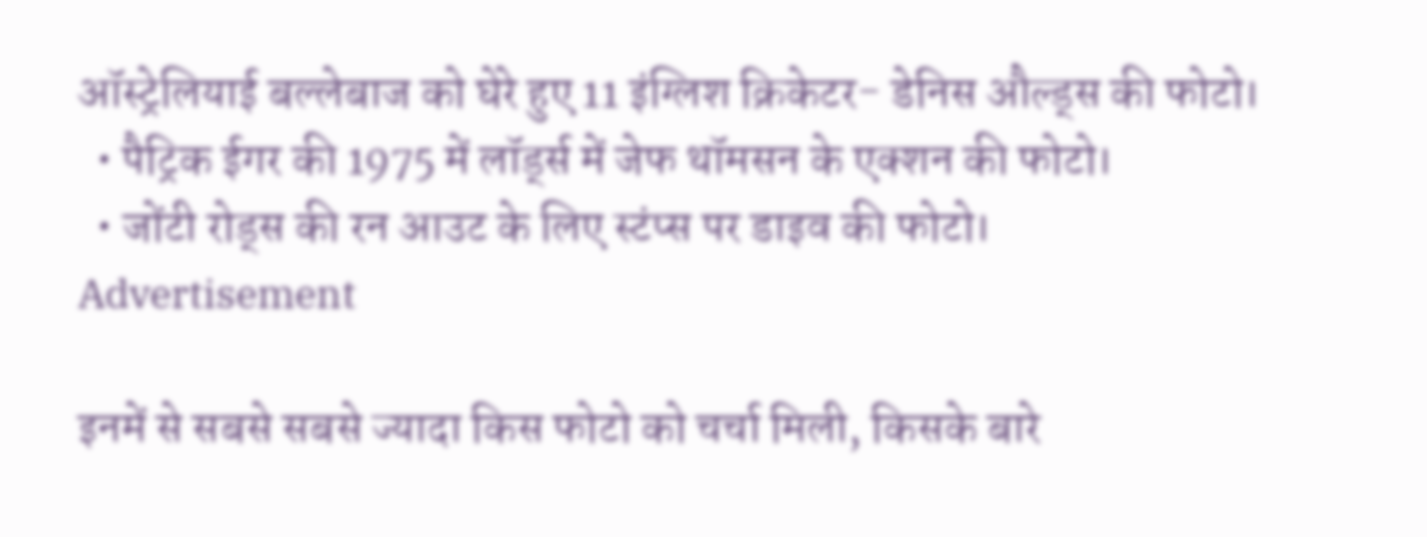ऑस्ट्रेलियाई बल्लेबाज को घेरे हुए 11 इंग्लिश क्रिकेटर- डेनिस औल्ड्स की फोटो।
  • पैट्रिक ईगर की 1975 में लॉर्ड्स में जेफ थॉमसन के एक्शन की फोटो।
  • जोंटी रोड्स की रन आउट के लिए स्टंप्स पर डाइव की फोटो।
Advertisement

इनमें से सबसे सबसे ज्यादा किस फोटो को चर्चा मिली, किसके बारे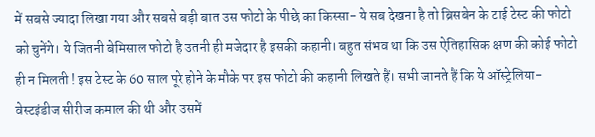में सबसे ज्यादा लिखा गया और सबसे बड़ी बात उस फोटो के पीछे का किस्सा- ये सब देखना है तो ब्रिसबेन के टाई टेस्ट की फोटो को चुनेंगे। ये जितनी बेमिसाल फोटो है उतनी ही मजेदार है इसकी कहानी। बहुत संभव था कि उस ऐतिहासिक क्षण की कोई फोटो ही न मिलती ! इस टेस्ट के 60 साल पूरे होने के मौके पर इस फोटो की कहानी लिखते हैं। सभी जानते हैं कि ये ऑस्ट्रेलिया- वेस्टइंडीज सीरीज कमाल की थी और उसमें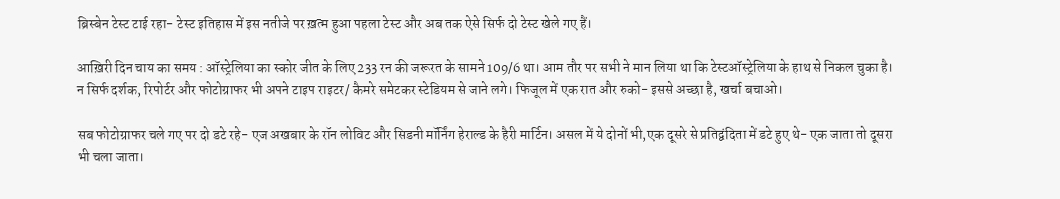ब्रिस्बेन टेस्ट टाई रहा- टेस्ट इतिहास में इस नतीजे पर ख़त्म हुआ पहला टेस्ट और अब तक ऐसे सिर्फ दो टेस्ट खेले गए हैं।

आख़िरी दिन चाय का समय : ऑस्ट्रेलिया का स्कोर जीत के लिए 233 रन की जरूरत के सामने 109/6 था। आम तौर पर सभी ने मान लिया था कि टेस्टऑस्ट्रेलिया के हाथ से निकल चुका है। न सिर्फ दर्शक, रिपोर्टर और फोटोग्राफर भी अपने टाइप राइटर/ कैमरे समेटकर स्टेडियम से जाने लगे। फिजूल में एक रात और रुको- इससे अच्छा है, खर्चा बचाओ।

सब फोटोग्राफर चले गए पर दो डटे रहे- एज अखबार के रॉन लोविट और सिडनी मॉर्निंग हेराल्ड के हैरी मार्टिन। असल में ये दोनों भी,एक दूसरे से प्रतिद्वंदिता में डटे हुए थे- एक जाता तो दूसरा भी चला जाता।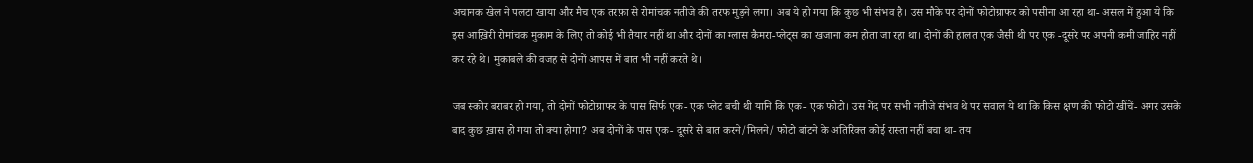अचानक खेल ने पलटा खाया और मैच एक तरफ़ा से रोमांचक नतीजे की तरफ मुड़ने लगा। अब ये हो गया कि कुछ भी संभव है। उस मौके पर दोनों फोटोग्राफर को पसीना आ रहा था- असल में हुआ ये कि इस आख़िरी रोमांचक मुकाम के लिए तो कोई भी तैयार नहीं था और दोनों का ग्लास कैमरा-प्लेट्स का खजाना कम होता जा रहा था। दोनों की हालत एक जैसी थी पर एक -दूसरे पर अपनी कमी जाहिर नहीं कर रहे थे। मुकाबले की वजह से दोनों आपस में बात भी नहीं करते थे।

जब स्कोर बराबर हो गया, तो दोनों फोटोग्राफर के पास सिर्फ एक- एक प्लेट बची थी यानि कि एक- एक फोटो। उस गेंद पर सभी नतीजे संभव थे पर सवाल ये था कि किस क्षण की फोटो खींचें- अगर उसके बाद कुछ ख़ास हो गया तो क्या होगा? अब दोनों के पास एक- दूसरे से बात करने/मिलने/ फोटो बांटने के अतिरिक्त कोई रास्ता नहीं बचा था- तय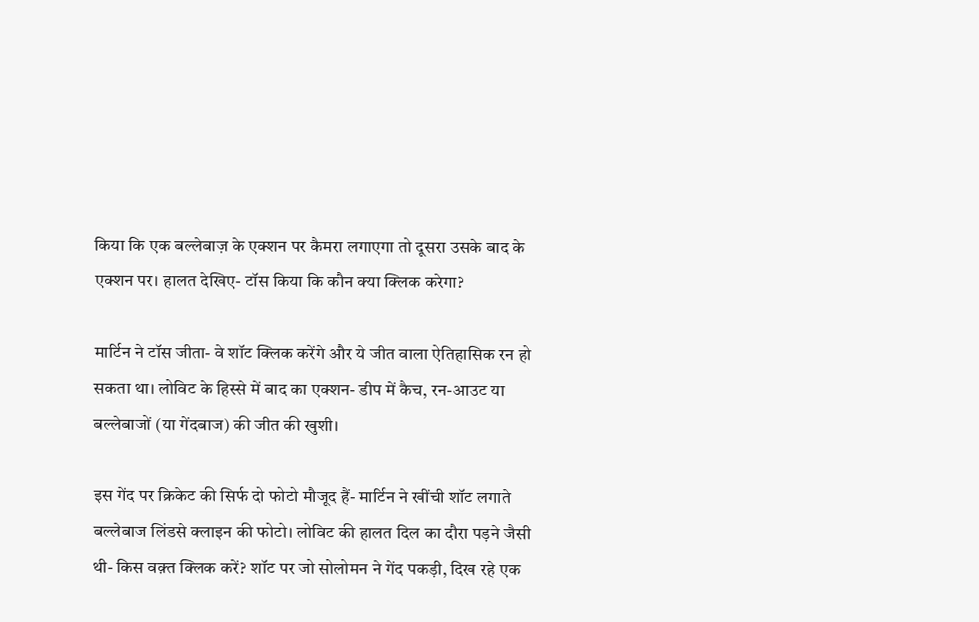किया कि एक बल्लेबाज़ के एक्शन पर कैमरा लगाएगा तो दूसरा उसके बाद के एक्शन पर। हालत देखिए- टॉस किया कि कौन क्या क्लिक करेगा?

मार्टिन ने टॉस जीता- वे शॉट क्लिक करेंगे और ये जीत वाला ऐतिहासिक रन हो सकता था। लोविट के हिस्से में बाद का एक्शन- डीप में कैच, रन-आउट या बल्लेबाजों (या गेंदबाज) की जीत की खुशी।

इस गेंद पर क्रिकेट की सिर्फ दो फोटो मौजूद हैं- मार्टिन ने खींची शॉट लगाते बल्लेबाज लिंडसे क्लाइन की फोटो। लोविट की हालत दिल का दौरा पड़ने जैसी थी- किस वक़्त क्लिक करें? शॉट पर जो सोलोमन ने गेंद पकड़ी, दिख रहे एक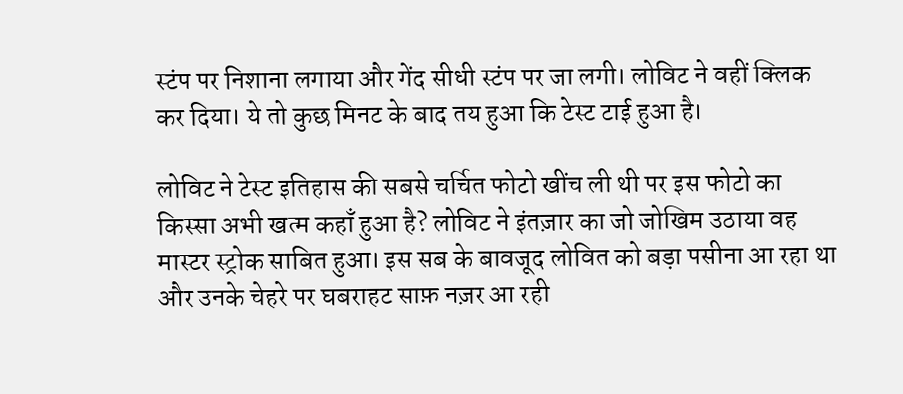स्टंप पर निशाना लगाया और गेंद सीधी स्टंप पर जा लगी। लोविट ने वहीं क्लिक कर दिया। ये तो कुछ मिनट के बाद तय हुआ कि टेस्ट टाई हुआ है।

लोविट ने टेस्ट इतिहास की सबसे चर्चित फोटो खींच ली थी पर इस फोटो का किस्सा अभी खत्म कहाँ हुआ है? लोविट ने इंतज़ार का जो जोखिम उठाया वह मास्टर स्ट्रोक साबित हुआ। इस सब के बावजूद लोवित को बड़ा पसीना आ रहा था और उनके चेहरे पर घबराहट साफ़ नज़र आ रही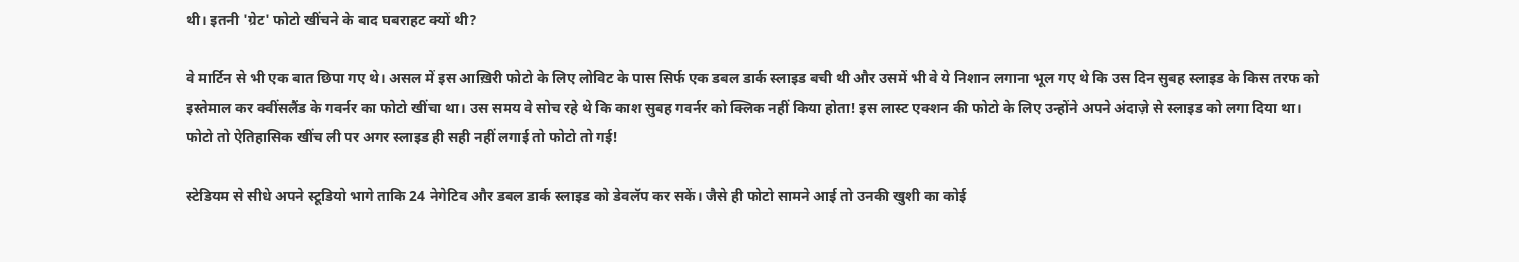थी। इतनी 'ग्रेट' फोटो खींचने के बाद घबराहट क्यों थी?

वे मार्टिन से भी एक बात छिपा गए थे। असल में इस आख़िरी फोटो के लिए लोविट के पास सिर्फ एक डबल डार्क स्लाइड बची थी और उसमें भी वे ये निशान लगाना भूल गए थे कि उस दिन सुबह स्लाइड के किस तरफ को इस्तेमाल कर क्वींसलैंड के गवर्नर का फोटो खींचा था। उस समय वे सोच रहे थे कि काश सुबह गवर्नर को क्लिक नहीं किया होता! इस लास्ट एक्शन की फोटो के लिए उन्होंने अपने अंदाज़े से स्लाइड को लगा दिया था। फोटो तो ऐतिहासिक खींच ली पर अगर स्लाइड ही सही नहीं लगाई तो फोटो तो गई!

स्टेडियम से सीधे अपने स्टूडियो भागे ताकि 24 नेगेटिव और डबल डार्क स्लाइड को डेवलॅप कर सकें। जैसे ही फोटो सामने आई तो उनकी खुशी का कोई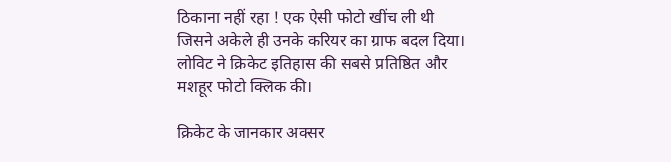ठिकाना नहीं रहा ! एक ऐसी फोटो खींच ली थी जिसने अकेले ही उनके करियर का ग्राफ बदल दिया। लोविट ने क्रिकेट इतिहास की सबसे प्रतिष्ठित और मशहूर फोटो क्लिक की।

क्रिकेट के जानकार अक्सर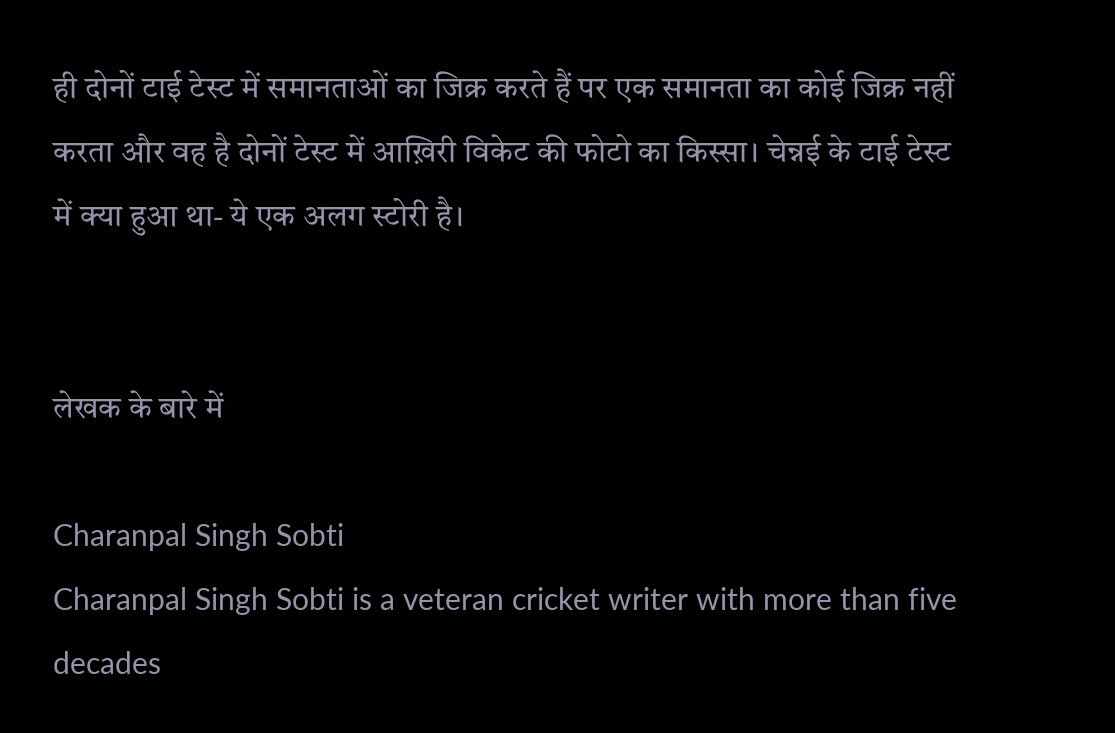ही दोनों टाई टेस्ट में समानताओं का जिक्र करते हैं पर एक समानता का कोई जिक्र नहीं करता और वह है दोनों टेस्ट में आख़िरी विकेट की फोटो का किस्सा। चेन्नई के टाई टेस्ट में क्या हुआ था- ये एक अलग स्टोरी है।


लेखक के बारे में

Charanpal Singh Sobti
Charanpal Singh Sobti is a veteran cricket writer with more than five decades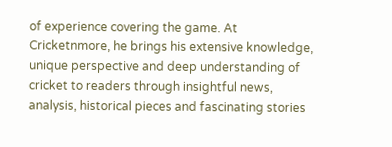of experience covering the game. At Cricketnmore, he brings his extensive knowledge, unique perspective and deep understanding of cricket to readers through insightful news, analysis, historical pieces and fascinating stories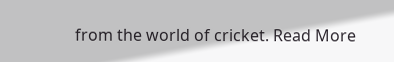from the world of cricket. Read More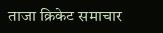ताजा क्रिकेट समाचार